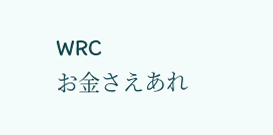WRC
お金さえあれ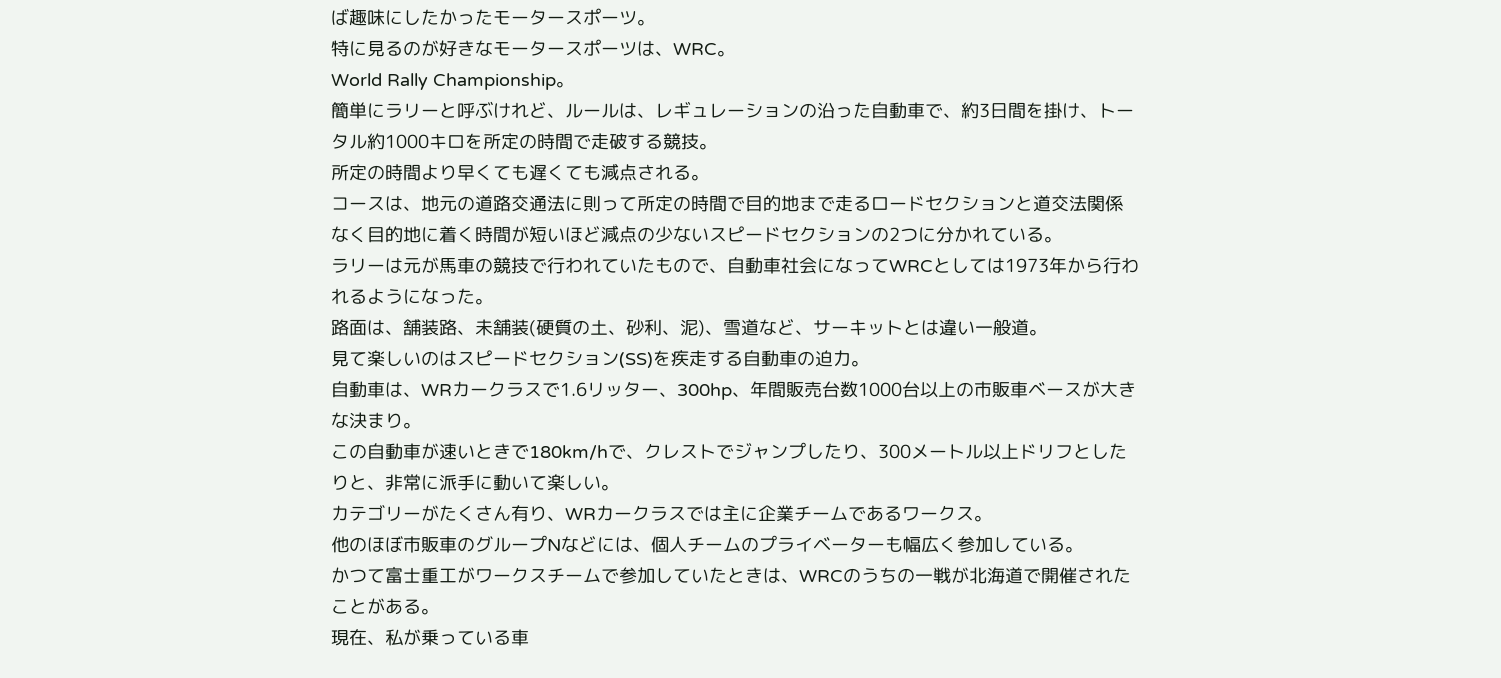ば趣味にしたかったモータースポーツ。
特に見るのが好きなモータースポーツは、WRC。
World Rally Championship。
簡単にラリーと呼ぶけれど、ルールは、レギュレーションの沿った自動車で、約3日間を掛け、トータル約1000キロを所定の時間で走破する競技。
所定の時間より早くても遅くても減点される。
コースは、地元の道路交通法に則って所定の時間で目的地まで走るロードセクションと道交法関係なく目的地に着く時間が短いほど減点の少ないスピードセクションの2つに分かれている。
ラリーは元が馬車の競技で行われていたもので、自動車社会になってWRCとしては1973年から行われるようになった。
路面は、舗装路、未舗装(硬質の土、砂利、泥)、雪道など、サーキットとは違い一般道。
見て楽しいのはスピードセクション(SS)を疾走する自動車の迫力。
自動車は、WRカークラスで1.6リッター、300hp、年間販売台数1000台以上の市販車ベースが大きな決まり。
この自動車が速いときで180km/hで、クレストでジャンプしたり、300メートル以上ドリフとしたりと、非常に派手に動いて楽しい。
カテゴリーがたくさん有り、WRカークラスでは主に企業チームであるワークス。
他のほぼ市販車のグループNなどには、個人チームのプライベーターも幅広く参加している。
かつて富士重工がワークスチームで参加していたときは、WRCのうちの一戦が北海道で開催されたことがある。
現在、私が乗っている車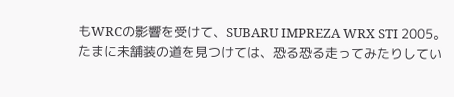もWRCの影響を受けて、SUBARU IMPREZA WRX STI 2005。
たまに未舗装の道を見つけては、恐る恐る走ってみたりしてい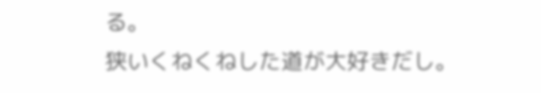る。
狭いくねくねした道が大好きだし。